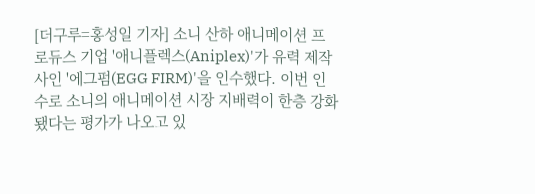[더구루=홍성일 기자] 소니 산하 애니메이션 프로듀스 기업 '애니플렉스(Aniplex)'가 유력 제작사인 '에그펌(EGG FIRM)'을 인수했다. 이번 인수로 소니의 애니메이션 시장 지배력이 한층 강화됐다는 평가가 나오고 있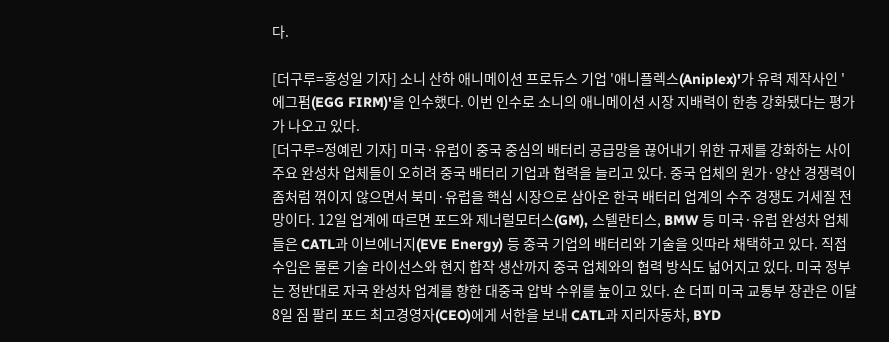다.

[더구루=홍성일 기자] 소니 산하 애니메이션 프로듀스 기업 '애니플렉스(Aniplex)'가 유력 제작사인 '에그펌(EGG FIRM)'을 인수했다. 이번 인수로 소니의 애니메이션 시장 지배력이 한층 강화됐다는 평가가 나오고 있다.
[더구루=정예린 기자] 미국·유럽이 중국 중심의 배터리 공급망을 끊어내기 위한 규제를 강화하는 사이 주요 완성차 업체들이 오히려 중국 배터리 기업과 협력을 늘리고 있다. 중국 업체의 원가·양산 경쟁력이 좀처럼 꺾이지 않으면서 북미·유럽을 핵심 시장으로 삼아온 한국 배터리 업계의 수주 경쟁도 거세질 전망이다. 12일 업계에 따르면 포드와 제너럴모터스(GM), 스텔란티스, BMW 등 미국·유럽 완성차 업체들은 CATL과 이브에너지(EVE Energy) 등 중국 기업의 배터리와 기술을 잇따라 채택하고 있다. 직접 수입은 물론 기술 라이선스와 현지 합작 생산까지 중국 업체와의 협력 방식도 넓어지고 있다. 미국 정부는 정반대로 자국 완성차 업계를 향한 대중국 압박 수위를 높이고 있다. 숀 더피 미국 교통부 장관은 이달 8일 짐 팔리 포드 최고경영자(CEO)에게 서한을 보내 CATL과 지리자동차, BYD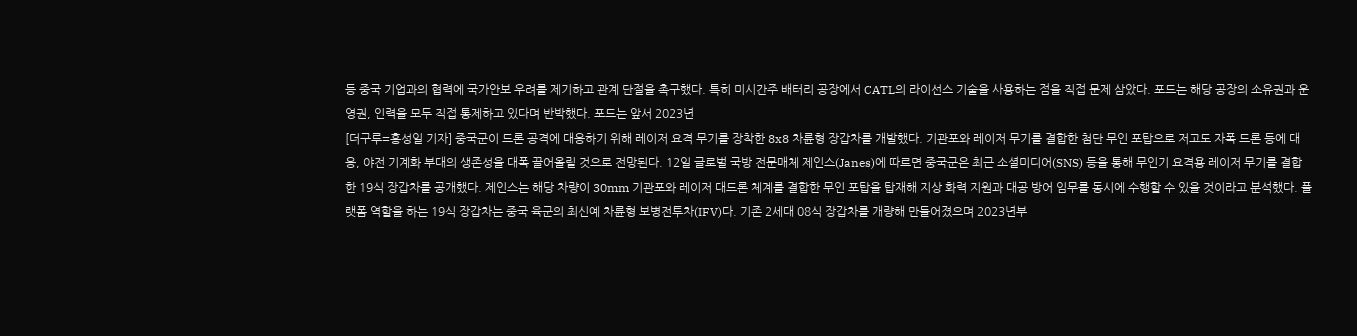등 중국 기업과의 협력에 국가안보 우려를 제기하고 관계 단절을 촉구했다. 특히 미시간주 배터리 공장에서 CATL의 라이선스 기술을 사용하는 점을 직접 문제 삼았다. 포드는 해당 공장의 소유권과 운영권, 인력을 모두 직접 통제하고 있다며 반박했다. 포드는 앞서 2023년
[더구루=홍성일 기자] 중국군이 드론 공격에 대응하기 위해 레이저 요격 무기를 장착한 8x8 차륜형 장갑차를 개발했다. 기관포와 레이저 무기를 결합한 첨단 무인 포탑으로 저고도 자폭 드론 등에 대응, 야전 기계화 부대의 생존성을 대폭 끌어올릴 것으로 전망된다. 12일 글로벌 국방 전문매체 제인스(Janes)에 따르면 중국군은 최근 소셜미디어(SNS) 등을 통해 무인기 요격용 레이저 무기를 결합한 19식 장갑차를 공개했다. 제인스는 해당 차량이 30mm 기관포와 레이저 대드론 체계를 결합한 무인 포탑을 탑재해 지상 화력 지원과 대공 방어 임무를 동시에 수행할 수 있을 것이라고 분석했다. 플랫폼 역할을 하는 19식 장갑차는 중국 육군의 최신예 차륜형 보병전투차(IFV)다. 기존 2세대 08식 장갑차를 개량해 만들어졌으며 2023년부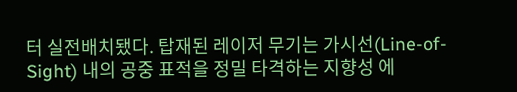터 실전배치됐다. 탑재된 레이저 무기는 가시선(Line-of-Sight) 내의 공중 표적을 정밀 타격하는 지향성 에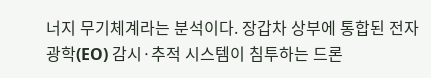너지 무기체계라는 분석이다. 장갑차 상부에 통합된 전자광학(EO) 감시·추적 시스템이 침투하는 드론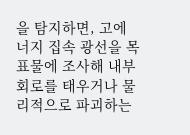을 탐지하면, 고에너지 집속 광선을 목표물에 조사해 내부 회로를 태우거나 물리적으로 파괴하는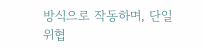방식으로 작동하며, 단일 위협